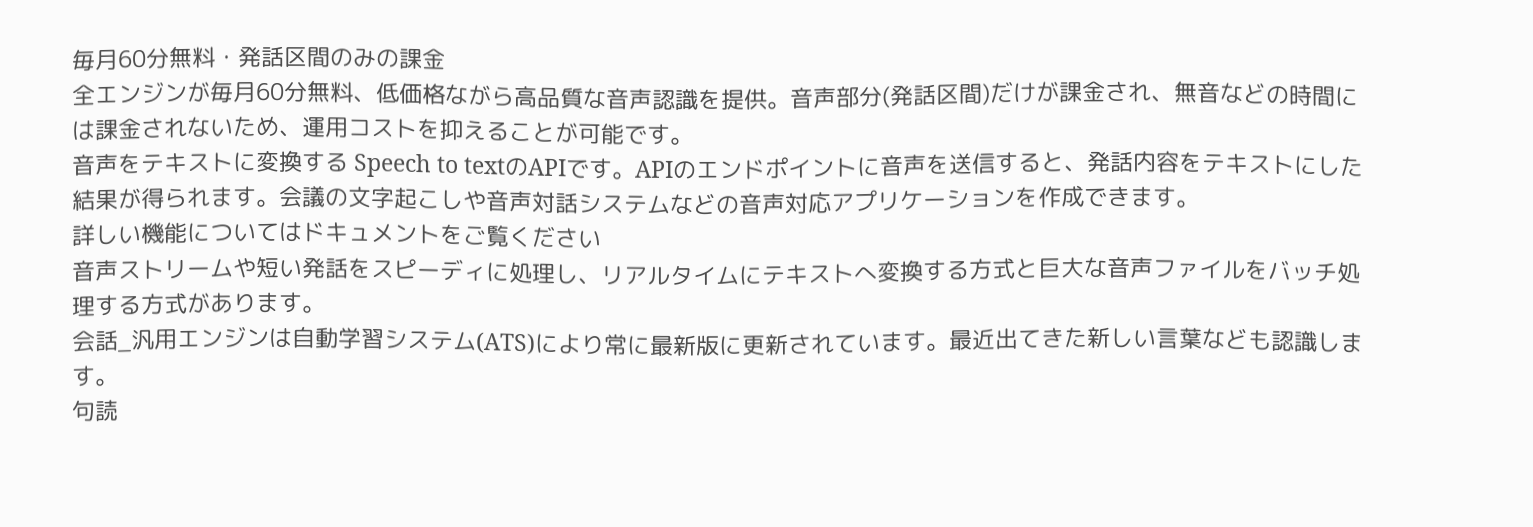毎月60分無料・発話区間のみの課金
全エンジンが毎月60分無料、低価格ながら高品質な音声認識を提供。音声部分(発話区間)だけが課金され、無音などの時間には課金されないため、運用コストを抑えることが可能です。
音声をテキストに変換する Speech to textのAPIです。APIのエンドポイントに音声を送信すると、発話内容をテキストにした結果が得られます。会議の文字起こしや音声対話システムなどの音声対応アプリケーションを作成できます。
詳しい機能についてはドキュメントをご覧ください
音声ストリームや短い発話をスピーディに処理し、リアルタイムにテキストへ変換する方式と巨大な音声ファイルをバッチ処理する方式があります。
会話_汎用エンジンは自動学習システム(ATS)により常に最新版に更新されています。最近出てきた新しい言葉なども認識します。
句読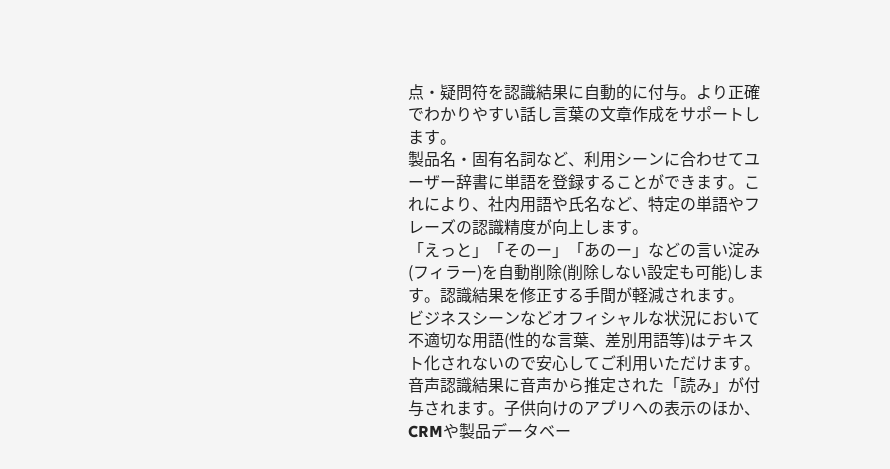点・疑問符を認識結果に自動的に付与。より正確でわかりやすい話し言葉の文章作成をサポートします。
製品名・固有名詞など、利用シーンに合わせてユーザー辞書に単語を登録することができます。これにより、社内用語や氏名など、特定の単語やフレーズの認識精度が向上します。
「えっと」「そのー」「あのー」などの言い淀み(フィラー)を自動削除(削除しない設定も可能)します。認識結果を修正する手間が軽減されます。
ビジネスシーンなどオフィシャルな状況において不適切な用語(性的な言葉、差別用語等)はテキスト化されないので安心してご利用いただけます。
音声認識結果に音声から推定された「読み」が付与されます。子供向けのアプリへの表示のほか、CRMや製品データベー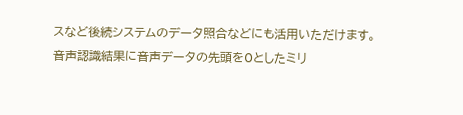スなど後続システムのデータ照合などにも活用いただけます。
音声認識結果に音声データの先頭を0としたミリ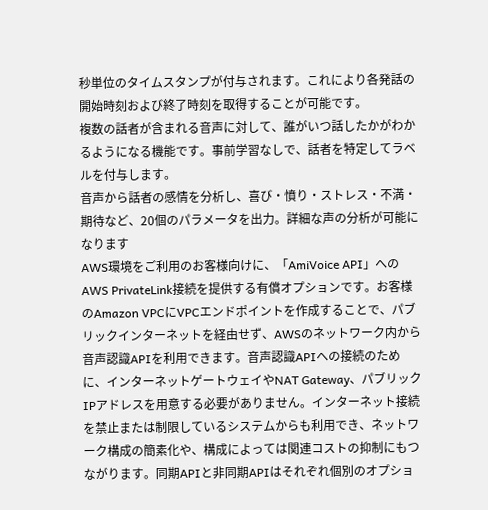秒単位のタイムスタンプが付与されます。これにより各発話の開始時刻および終了時刻を取得することが可能です。
複数の話者が含まれる音声に対して、誰がいつ話したかがわかるようになる機能です。事前学習なしで、話者を特定してラベルを付与します。
音声から話者の感情を分析し、喜び・憤り・ストレス・不満・期待など、20個のパラメータを出力。詳細な声の分析が可能になります
AWS環境をご利用のお客様向けに、「AmiVoice API」へのAWS PrivateLink接続を提供する有償オプションです。お客様のAmazon VPCにVPCエンドポイントを作成することで、パブリックインターネットを経由せず、AWSのネットワーク内から音声認識APIを利用できます。音声認識APIへの接続のために、インターネットゲートウェイやNAT Gateway、パブリックIPアドレスを用意する必要がありません。インターネット接続を禁止または制限しているシステムからも利用でき、ネットワーク構成の簡素化や、構成によっては関連コストの抑制にもつながります。同期APIと非同期APIはそれぞれ個別のオプショ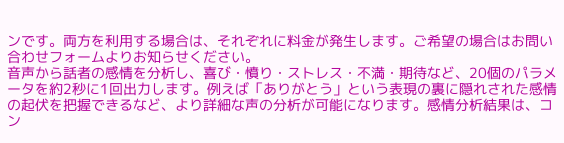ンです。両方を利用する場合は、それぞれに料金が発生します。ご希望の場合はお問い合わせフォームよりお知らせください。
音声から話者の感情を分析し、喜び・憤り・ストレス・不満・期待など、20個のパラメータを約2秒に1回出力します。例えば「ありがとう」という表現の裏に隠れされた感情の起伏を把握できるなど、より詳細な声の分析が可能になります。感情分析結果は、コン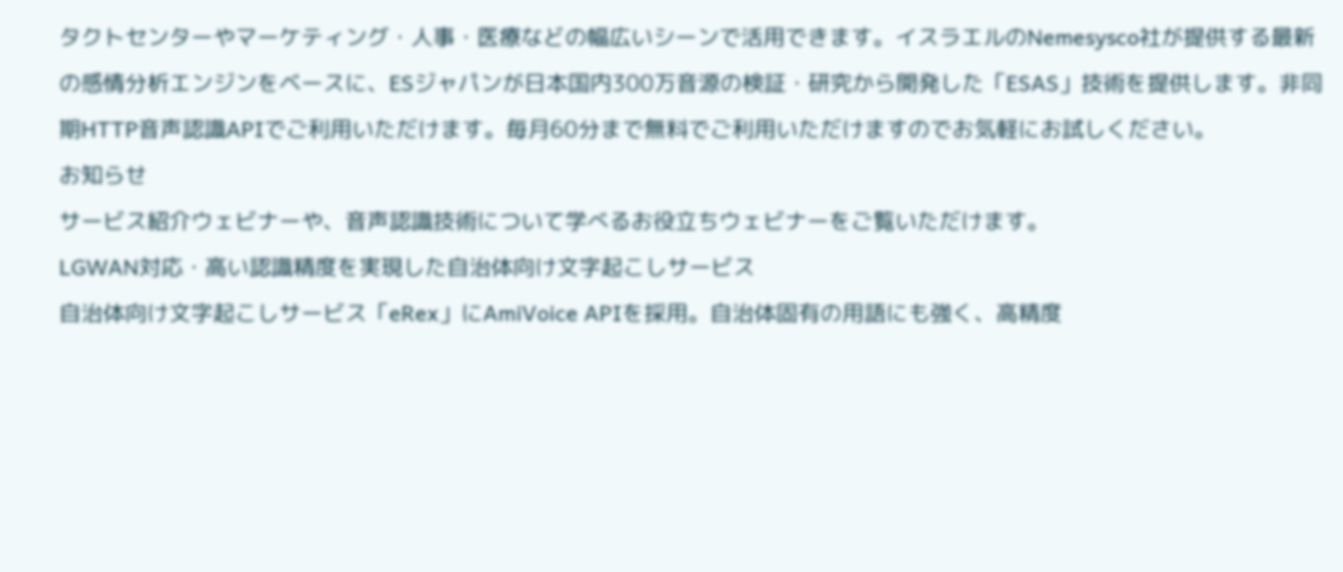タクトセンターやマーケティング・人事・医療などの幅広いシーンで活用できます。イスラエルのNemesysco社が提供する最新の感情分析エンジンをベースに、ESジャパンが日本国内300万音源の検証・研究から開発した「ESAS」技術を提供します。非同期HTTP音声認識APIでご利用いただけます。毎月60分まで無料でご利用いただけますのでお気軽にお試しください。
お知らせ
サービス紹介ウェビナーや、音声認識技術について学べるお役立ちウェビナーをご覧いただけます。
LGWAN対応・高い認識精度を実現した自治体向け文字起こしサービス
自治体向け文字起こしサービス「eRex」にAmiVoice APIを採用。自治体固有の用語にも強く、高精度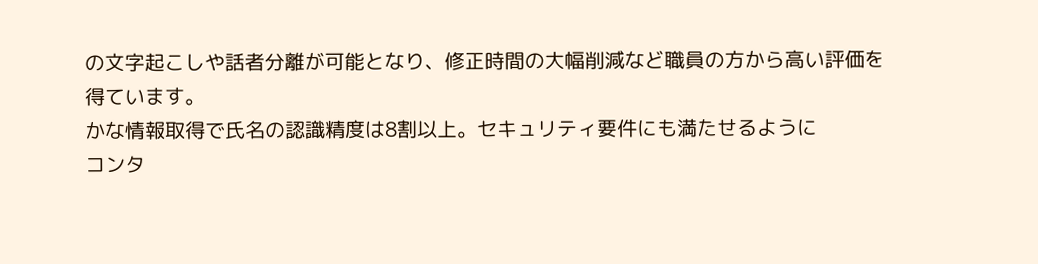の文字起こしや話者分離が可能となり、修正時間の大幅削減など職員の方から高い評価を得ています。
かな情報取得で氏名の認識精度は8割以上。セキュリティ要件にも満たせるように
コンタ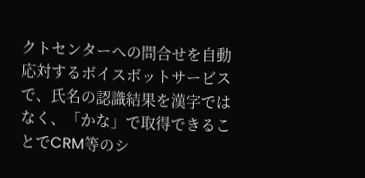クトセンターへの問合せを自動応対するボイスボットサービスで、氏名の認識結果を漢字ではなく、「かな」で取得できることでCRM等のシ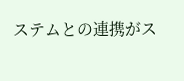ステムとの連携がス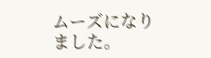ムーズになりました。